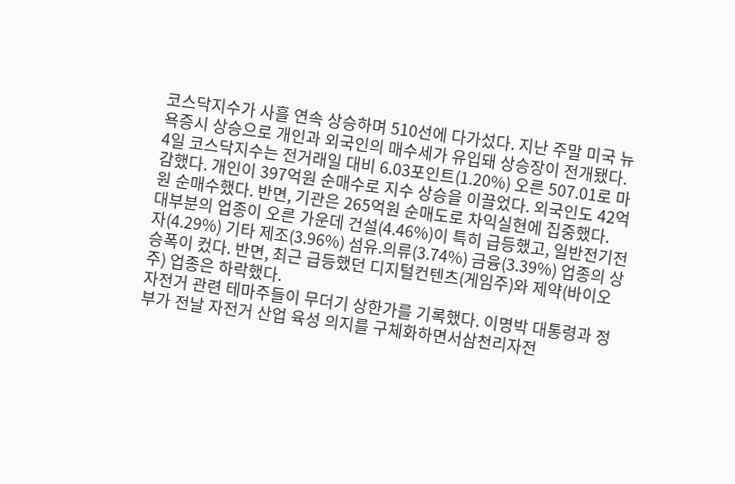코스닥지수가 사흘 연속 상승하며 510선에 다가섰다. 지난 주말 미국 뉴욕증시 상승으로 개인과 외국인의 매수세가 유입돼 상승장이 전개됐다.
4일 코스닥지수는 전거래일 대비 6.03포인트(1.20%) 오른 507.01로 마감했다. 개인이 397억원 순매수로 지수 상승을 이끌었다. 외국인도 42억원 순매수했다. 반면, 기관은 265억원 순매도로 차익실현에 집중했다.
대부분의 업종이 오른 가운데 건설(4.46%)이 특히 급등했고, 일반전기전자(4.29%) 기타 제조(3.96%) 섬유.의류(3.74%) 금융(3.39%) 업종의 상승폭이 컸다. 반면, 최근 급등했던 디지털컨텐츠(게임주)와 제약(바이오주) 업종은 하락했다.
자전거 관련 테마주들이 무더기 상한가를 기록했다. 이명박 대통령과 정부가 전날 자전거 산업 육성 의지를 구체화하면서삼천리자전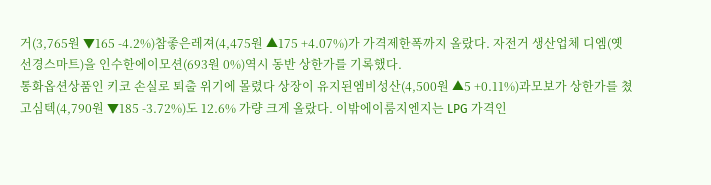거(3,765원 ▼165 -4.2%)참좋은레져(4,475원 ▲175 +4.07%)가 가격제한폭까지 올랐다. 자전거 생산업체 디엠(옛 선경스마트)을 인수한에이모션(693원 0%)역시 동반 상한가를 기록했다.
통화옵션상품인 키코 손실로 퇴출 위기에 몰렸다 상장이 유지된엠비성산(4,500원 ▲5 +0.11%)과모보가 상한가를 쳤고심텍(4,790원 ▼185 -3.72%)도 12.6% 가량 크게 올랐다. 이밖에이룸지엔지는 LPG 가격인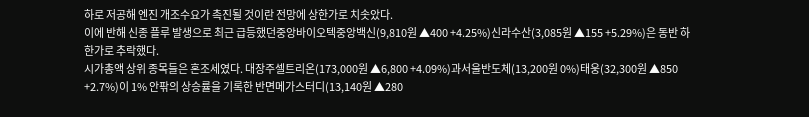하로 저공해 엔진 개조수요가 촉진될 것이란 전망에 상한가로 치솟았다.
이에 반해 신종 플루 발생으로 최근 급등했던중앙바이오텍중앙백신(9,810원 ▲400 +4.25%)신라수산(3,085원 ▲155 +5.29%)은 동반 하한가로 추락했다.
시가총액 상위 종목들은 혼조세였다. 대장주셀트리온(173,000원 ▲6,800 +4.09%)과서울반도체(13,200원 0%)태웅(32,300원 ▲850 +2.7%)이 1% 안팎의 상승률을 기록한 반면메가스터디(13,140원 ▲280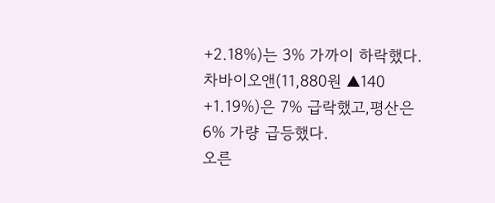+2.18%)는 3% 가까이 하락했다.차바이오앤(11,880원 ▲140 +1.19%)은 7% 급락했고,평산은 6% 가량 급등했다.
오른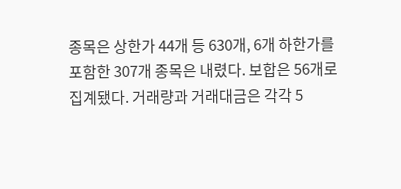종목은 상한가 44개 등 630개, 6개 하한가를 포함한 307개 종목은 내렸다. 보합은 56개로 집계됐다. 거래량과 거래대금은 각각 5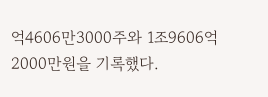억4606만3000주와 1조9606억2000만원을 기록했다.